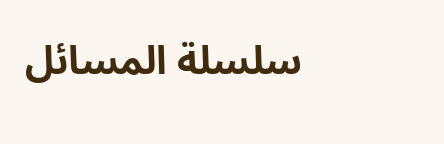سلسلة المسائل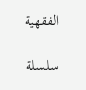الفقهية

سلسلة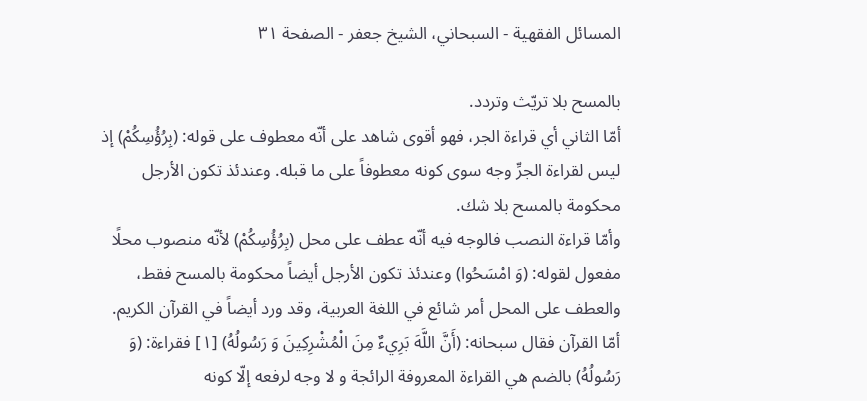المسائل الفقهية - السبحاني، الشيخ جعفر - الصفحة ٣١

بالمسح بلا تريّث وتردد.
أمّا الثاني أي قراءة الجر، فهو أقوى شاهد على أنّه معطوف على قوله: (بِرُؤُسِكُمْ) إذ ليس لقراءة الجرِّ وجه سوى كونه معطوفاً على ما قبله. وعندئذ تكون الأرجل محكومة بالمسح بلا شك.
وأمّا قراءة النصب فالوجه فيه أنّه عطف على محل (بِرُؤُسِكُمْ) لأنّه منصوب محلًا مفعول لقوله: (وَ امْسَحُوا) وعندئذ تكون الأرجل أيضاً محكومة بالمسح فقط، والعطف على المحل أمر شائع في اللغة العربية، وقد ورد أيضاً في القرآن الكريم.
أمّا القرآن فقال سبحانه: (أَنَّ اللَّهَ بَرِي‌ءٌ مِنَ الْمُشْرِكِينَ وَ رَسُولُهُ) [١] فقراءة: (وَ رَسُولُهُ) بالضم هي القراءة المعروفة الرائجة و لا وجه لرفعه إلّا كونه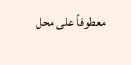معطوفاً على محل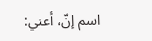اسم إنّ، أعني: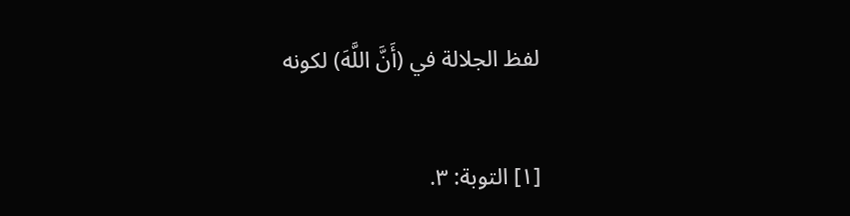لفظ الجلالة في (أَنَّ اللَّهَ) لكونه‌


[١] التوبة: ٣.